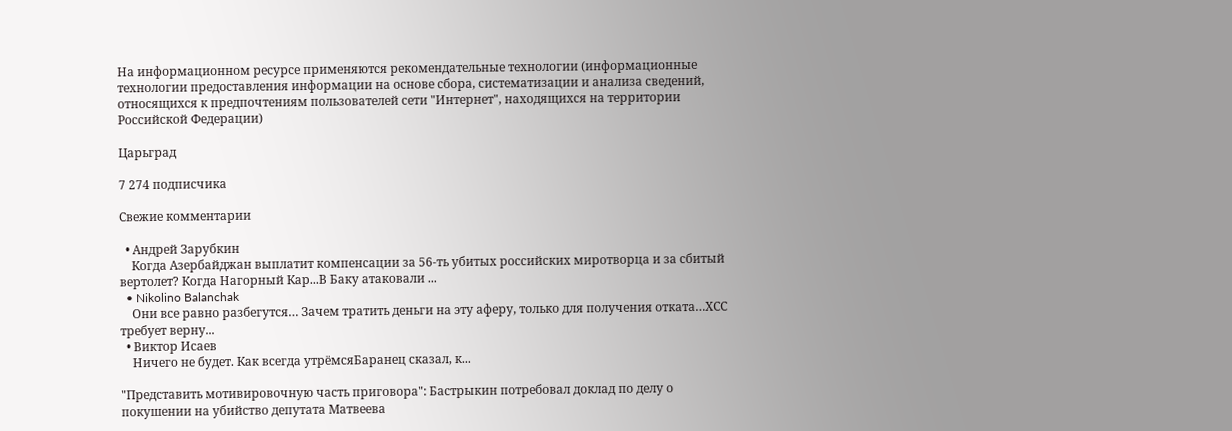На информационном ресурсе применяются рекомендательные технологии (информационные технологии предоставления информации на основе сбора, систематизации и анализа сведений, относящихся к предпочтениям пользователей сети "Интернет", находящихся на территории Российской Федерации)

Царьград

7 274 подписчика

Свежие комментарии

  • Андрей Зарубкин
    Когда Азербайджан выплатит компенсации за 56-ть убитых российских миротворца и за сбитый вертолет? Когда Нагорный Кар...В Баку атаковали ...
  • Nikolino Balanchak
    Они все равно разбегутся… Зачем тратить деньги на эту аферу, только для получения отката…ХСС требует верну...
  • Виктор Исаев
    Ничего не будет. Как всегда утрёмсяБаранец сказал, к...

"Представить мотивировочную часть приговора": Бастрыкин потребовал доклад по делу о покушении на убийство депутата Матвеева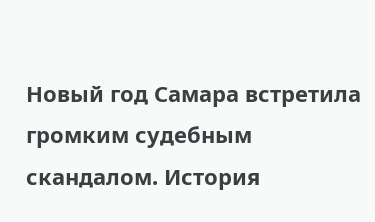Новый год Самара встретила громким судебным скандалом. История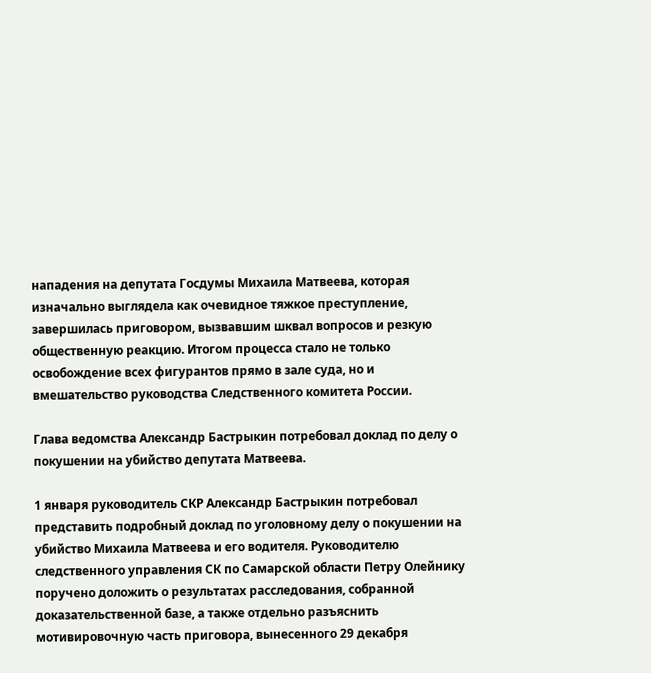нападения на депутата Госдумы Михаила Матвеева, которая изначально выглядела как очевидное тяжкое преступление, завершилась приговором, вызвавшим шквал вопросов и резкую общественную реакцию. Итогом процесса стало не только освобождение всех фигурантов прямо в зале суда, но и вмешательство руководства Следственного комитета России.

Глава ведомства Александр Бастрыкин потребовал доклад по делу о покушении на убийство депутата Матвеева.

1 января руководитель СКР Александр Бастрыкин потребовал представить подробный доклад по уголовному делу о покушении на убийство Михаила Матвеева и его водителя. Руководителю следственного управления СК по Самарской области Петру Олейнику поручено доложить о результатах расследования, собранной доказательственной базе, а также отдельно разъяснить мотивировочную часть приговора, вынесенного 29 декабря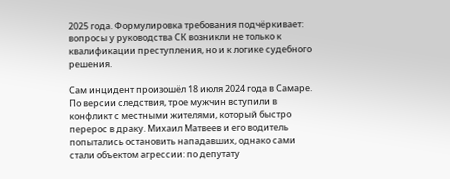2025 года. Формулировка требования подчёркивает: вопросы у руководства СК возникли не только к квалификации преступления, но и к логике судебного решения.

Сам инцидент произошёл 18 июля 2024 года в Самаре. По версии следствия, трое мужчин вступили в конфликт с местными жителями, который быстро перерос в драку. Михаил Матвеев и его водитель попытались остановить нападавших, однако сами стали объектом агрессии: по депутату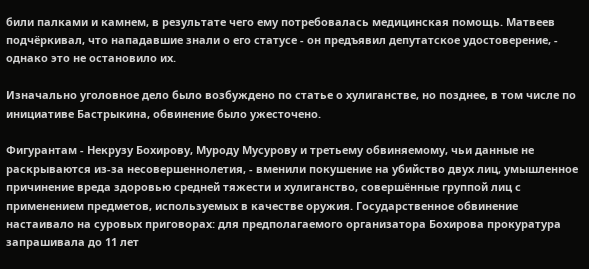били палками и камнем, в результате чего ему потребовалась медицинская помощь. Матвеев подчёркивал, что нападавшие знали о его статусе - он предъявил депутатское удостоверение, - однако это не остановило их.

Изначально уголовное дело было возбуждено по статье о хулиганстве, но позднее, в том числе по инициативе Бастрыкина, обвинение было ужесточено.

Фигурантам - Некрузу Бохирову, Муроду Мусурову и третьему обвиняемому, чьи данные не раскрываются из-за несовершеннолетия, - вменили покушение на убийство двух лиц, умышленное причинение вреда здоровью средней тяжести и хулиганство, совершённые группой лиц с применением предметов, используемых в качестве оружия. Государственное обвинение настаивало на суровых приговорах: для предполагаемого организатора Бохирова прокуратура запрашивала до 11 лет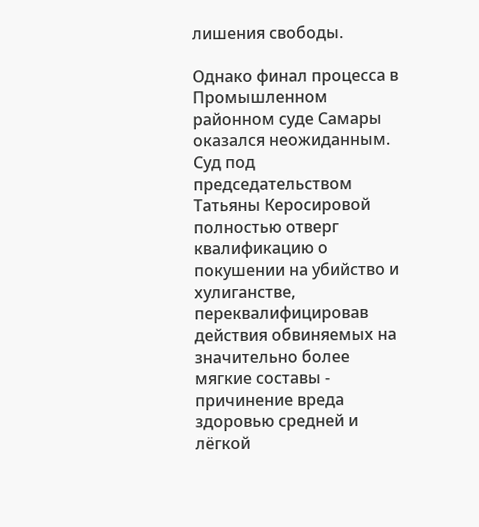лишения свободы.

Однако финал процесса в Промышленном районном суде Самары оказался неожиданным. Суд под председательством Татьяны Керосировой полностью отверг квалификацию о покушении на убийство и хулиганстве, переквалифицировав действия обвиняемых на значительно более мягкие составы - причинение вреда здоровью средней и лёгкой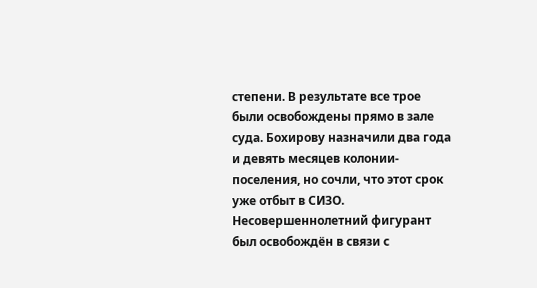степени. В результате все трое были освобождены прямо в зале суда. Бохирову назначили два года и девять месяцев колонии-поселения, но сочли, что этот срок уже отбыт в СИЗО. Несовершеннолетний фигурант был освобождён в связи с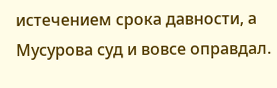истечением срока давности, а Мусурова суд и вовсе оправдал.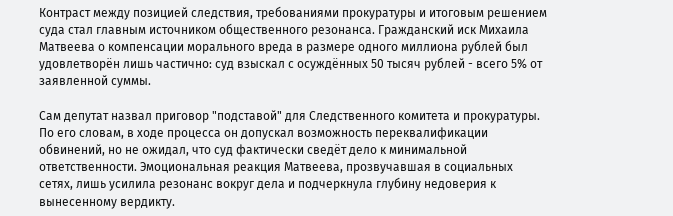Контраст между позицией следствия, требованиями прокуратуры и итоговым решением суда стал главным источником общественного резонанса. Гражданский иск Михаила Матвеева о компенсации морального вреда в размере одного миллиона рублей был удовлетворён лишь частично: суд взыскал с осуждённых 50 тысяч рублей - всего 5% от заявленной суммы.

Сам депутат назвал приговор "подставой" для Следственного комитета и прокуратуры. По его словам, в ходе процесса он допускал возможность переквалификации обвинений, но не ожидал, что суд фактически сведёт дело к минимальной ответственности. Эмоциональная реакция Матвеева, прозвучавшая в социальных сетях, лишь усилила резонанс вокруг дела и подчеркнула глубину недоверия к вынесенному вердикту.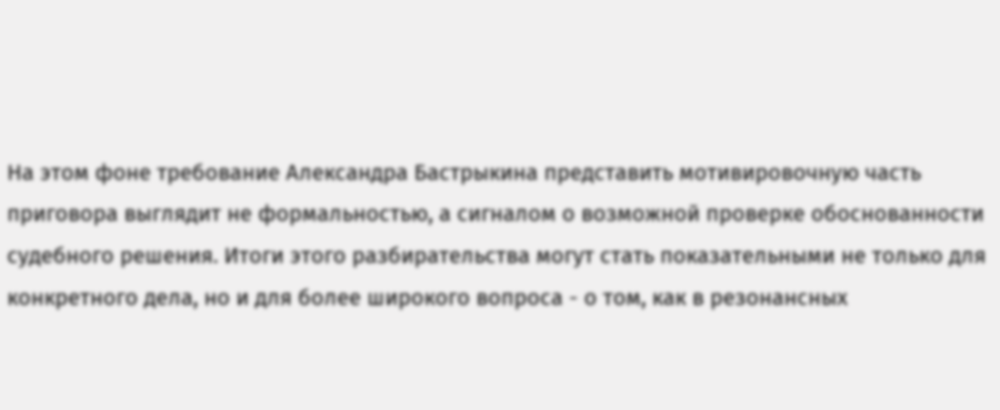На этом фоне требование Александра Бастрыкина представить мотивировочную часть приговора выглядит не формальностью, а сигналом о возможной проверке обоснованности судебного решения. Итоги этого разбирательства могут стать показательными не только для конкретного дела, но и для более широкого вопроса - о том, как в резонансных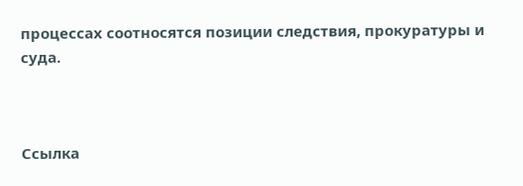процессах соотносятся позиции следствия, прокуратуры и суда.



Ссылка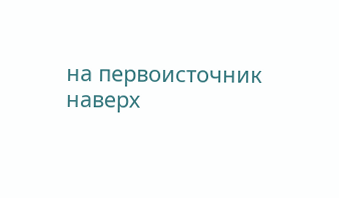на первоисточник
наверх